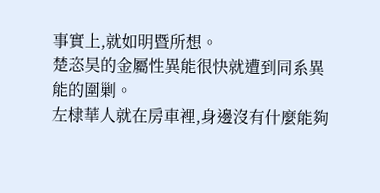事實上,就如明暨所想。
楚恣昊的金屬性異能很快就遭到同系異能的圍剿。
左棣華人就在房車裡,身邊沒有什麼能夠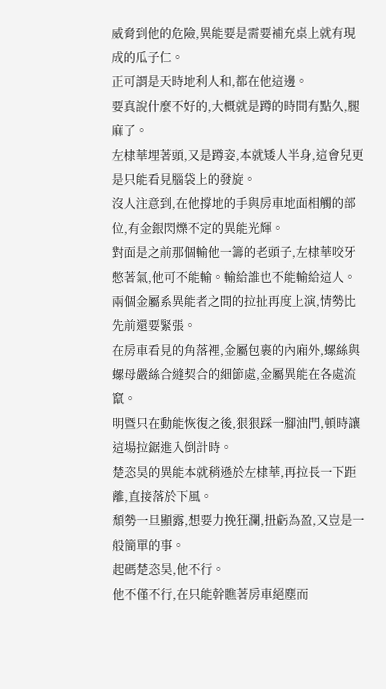威脅到他的危險,異能要是需要補充桌上就有現成的瓜子仁。
正可謂是天時地利人和,都在他這邊。
要真說什麼不好的,大概就是蹲的時間有點久,腿麻了。
左棣華埋著頭,又是蹲姿,本就矮人半身,這會兒更是只能看見腦袋上的發旋。
沒人注意到,在他撐地的手與房車地面相觸的部位,有金銀閃爍不定的異能光輝。
對面是之前那個輸他一籌的老頭子,左棣華咬牙憋著氣,他可不能輸。輸給誰也不能輸給這人。
兩個金屬系異能者之間的拉扯再度上演,情勢比先前還要緊張。
在房車看見的角落裡,金屬包裹的內廂外,螺絲與螺母嚴絲合縫契合的細節處,金屬異能在各處流竄。
明暨只在動能恢復之後,狠狠踩一腳油門,頓時讓這場拉鋸進入倒計時。
楚恣昊的異能本就稍遜於左棣華,再拉長一下距離,直接落於下風。
頹勢一旦顯露,想要力挽狂瀾,扭虧為盈,又豈是一般簡單的事。
起碼楚恣昊,他不行。
他不僅不行,在只能幹瞧著房車絕塵而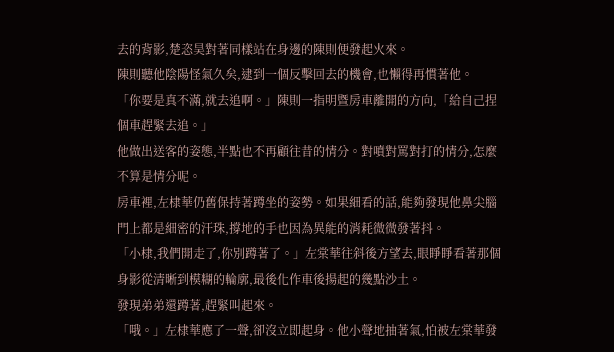去的背影,楚恣昊對著同樣站在身邊的陳則便發起火來。
陳則聽他陰陽怪氣久矣,逮到一個反擊回去的機會,也懶得再慣著他。
「你要是真不滿,就去追啊。」陳則一指明暨房車離開的方向,「給自己捏個車趕緊去追。」
他做出送客的姿態,半點也不再顧往昔的情分。對噴對罵對打的情分,怎麼不算是情分呢。
房車裡,左棣華仍舊保持著蹲坐的姿勢。如果細看的話,能夠發現他鼻尖腦門上都是細密的汗珠,撐地的手也因為異能的消耗微微發著抖。
「小棣,我們開走了,你別蹲著了。」左棠華往斜後方望去,眼睜睜看著那個身影從清晰到模糊的輪廓,最後化作車後揚起的幾點沙土。
發現弟弟還蹲著,趕緊叫起來。
「哦。」左棣華應了一聲,卻沒立即起身。他小聲地抽著氣,怕被左棠華發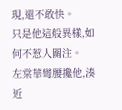現,還不敢快。
只是他這般異樣,如何不惹人關注。
左棠華彎腰攙他,湊近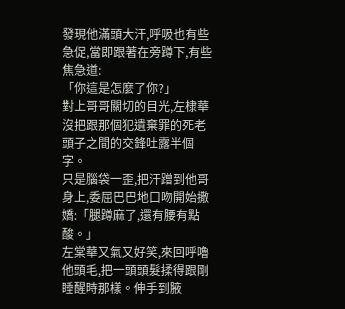發現他滿頭大汗,呼吸也有些急促,當即跟著在旁蹲下,有些焦急道:
「你這是怎麼了你?」
對上哥哥關切的目光,左棣華沒把跟那個犯遺棄罪的死老頭子之間的交鋒吐露半個字。
只是腦袋一歪,把汗蹭到他哥身上,委屈巴巴地口吻開始撒嬌:「腿蹲麻了,還有腰有點酸。」
左棠華又氣又好笑,來回呼嚕他頭毛,把一頭頭髮揉得跟剛睡醒時那樣。伸手到腋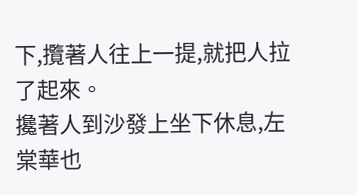下,攬著人往上一提,就把人拉了起來。
攙著人到沙發上坐下休息,左棠華也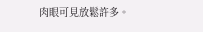肉眼可見放鬆許多。